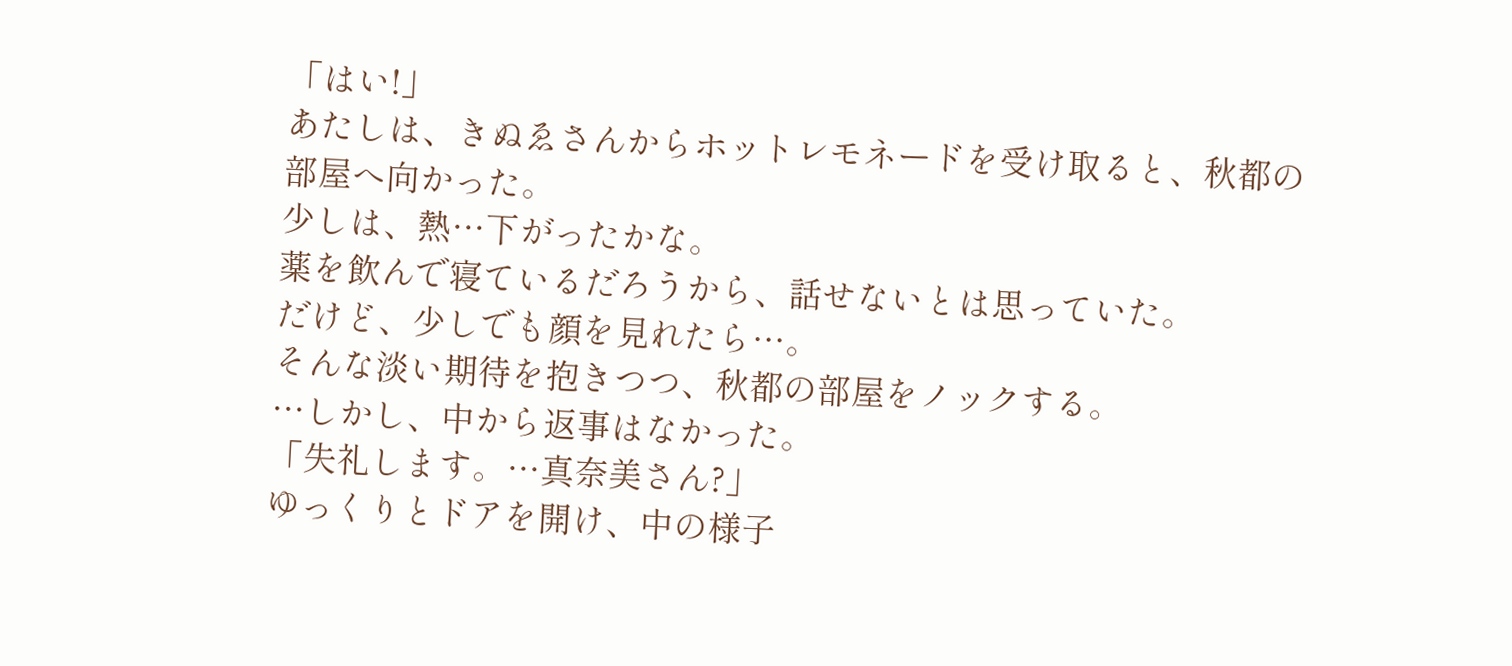「はい!」
あたしは、きぬゑさんからホットレモネードを受け取ると、秋都の部屋へ向かった。
少しは、熱…下がったかな。
薬を飲んで寝ているだろうから、話せないとは思っていた。
だけど、少しでも顔を見れたら…。
そんな淡い期待を抱きつつ、秋都の部屋をノックする。
…しかし、中から返事はなかった。
「失礼します。…真奈美さん?」
ゆっくりとドアを開け、中の様子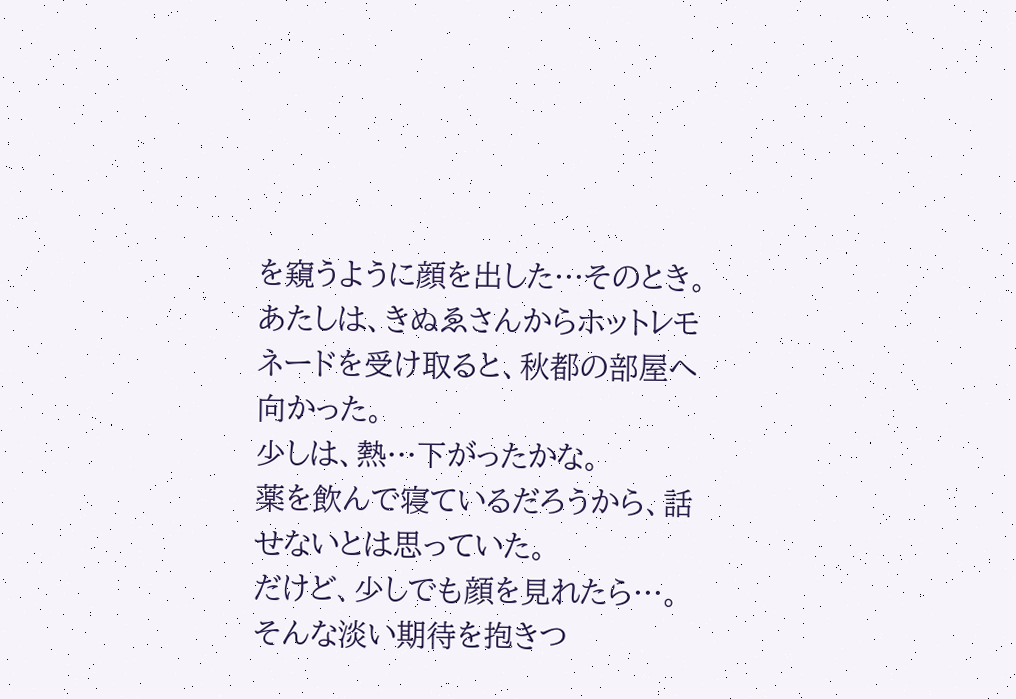を窺うように顔を出した…そのとき。
あたしは、きぬゑさんからホットレモネードを受け取ると、秋都の部屋へ向かった。
少しは、熱…下がったかな。
薬を飲んで寝ているだろうから、話せないとは思っていた。
だけど、少しでも顔を見れたら…。
そんな淡い期待を抱きつ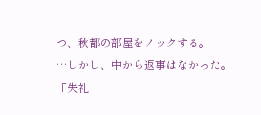つ、秋都の部屋をノックする。
…しかし、中から返事はなかった。
「失礼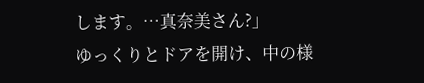します。…真奈美さん?」
ゆっくりとドアを開け、中の様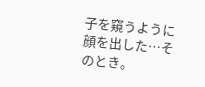子を窺うように顔を出した…そのとき。